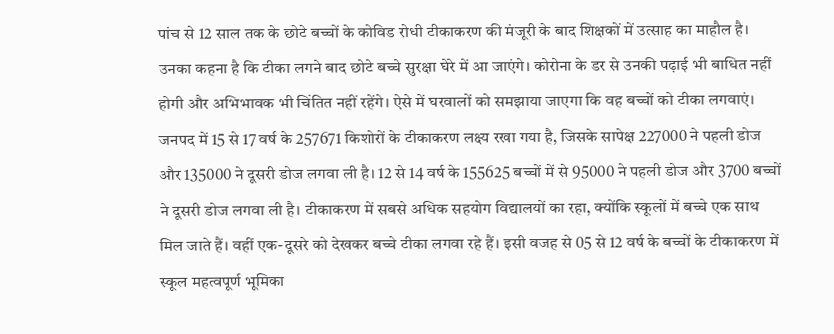पांच से 12 साल तक के छोटे बच्चों के कोविड रोधी टीकाकरण की मंजूरी के बाद शिक्षकों में उत्साह का माहौल है। उनका कहना है कि टीका लगने बाद छोटे बच्चे सुरक्षा घेरे में आ जाएंगे। कोरोना के डर से उनकी पढ़ाई भी बाधित नहीं होगी और अभिभावक भी चिंतित नहीं रहेंगे। ऐसे में घरवालों को समझाया जाएगा कि वह बच्चों को टीका लगवाएं।
जनपद में 15 से 17 वर्ष के 257671 किशोरों के टीकाकरण लक्ष्य रखा गया है, जिसके सापेक्ष 227000 ने पहली डोज और 135000 ने दूसरी डोज लगवा ली है। 12 से 14 वर्ष के 155625 बच्चों में से 95000 ने पहली डोज और 3700 बच्चों ने दूसरी डोज लगवा ली है। टीकाकरण में सबसे अधिक सहयोग विद्यालयों का रहा, क्योंकि स्कूलों में बच्चे एक साथ मिल जाते हैं। वहीं एक-दूसरे को देखकर बच्चे टीका लगवा रहे हैं। इसी वजह से 05 से 12 वर्ष के बच्चों के टीकाकरण में स्कूल महत्वपूर्ण भूमिका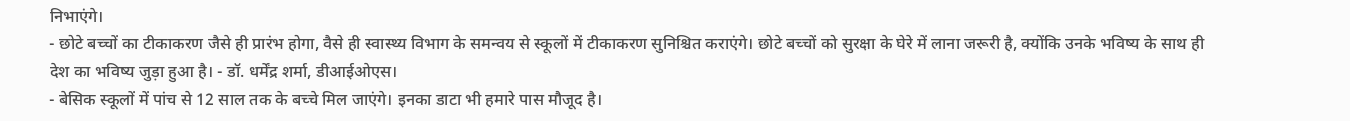निभाएंगे।
- छोटे बच्चों का टीकाकरण जैसे ही प्रारंभ होगा, वैसे ही स्वास्थ्य विभाग के समन्वय से स्कूलों में टीकाकरण सुनिश्चित कराएंगे। छोटे बच्चों को सुरक्षा के घेरे में लाना जरूरी है, क्योंकि उनके भविष्य के साथ ही देश का भविष्य जुड़ा हुआ है। - डॉ. धर्मेंद्र शर्मा, डीआईओएस।
- बेसिक स्कूलों में पांच से 12 साल तक के बच्चे मिल जाएंगे। इनका डाटा भी हमारे पास मौजूद है।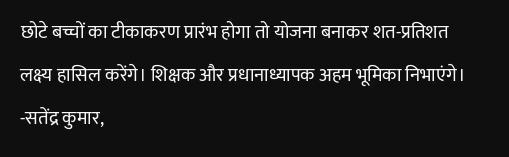छोटे बच्चों का टीकाकरण प्रारंभ होगा तो योजना बनाकर शत-प्रतिशत लक्ष्य हासिल करेंगे। शिक्षक और प्रधानाध्यापक अहम भूमिका निभाएंगे। -सतेंद्र कुमार,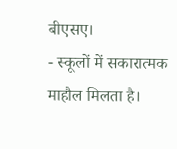बीएसए।
- स्कूलों में सकारात्मक माहौल मिलता है।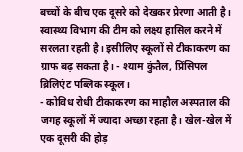बच्चों के बीच एक दूसरे को देखकर प्रेरणा आती है। स्वास्थ्य विभाग की टीम को लक्ष्य हासिल करने में सरलता रहती है। इसीलिए स्कूलों से टीकाकरण का ग्राफ बढ़ सकता है। - श्याम कुंतैल, प्रिंसिपल ब्रिलिएंट पब्लिक स्कूल।
- कोविध रोधी टीकाकरण का माहौल अस्पताल की जगह स्कूलों में ज्यादा अच्छा रहता है। खेल-खेल में एक दूसरी की होड़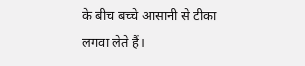के बीच बच्चे आसानी से टीका लगवा लेते हैं।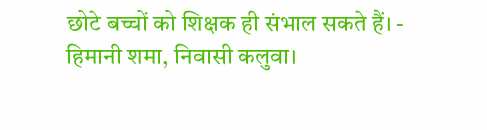छोटे बच्चों को शिक्षक ही संभाल सकते हैं। - हिमानी शमा, निवासी कलुवा।